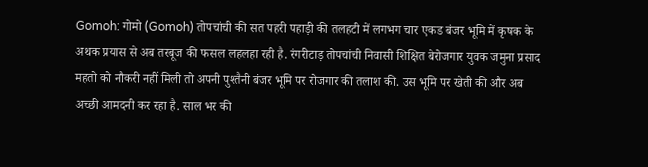Gomoh: गोमो (Gomoh) तोपचांची की सत पहरी पहाड़ी की तलहटी में लगभग चार एकड बंजर भूमि में कृषक के अथक प्रयास से अब तरबूज की फसल लहलहा रही है. रंगरीटाड़ तोपचांची निवासी शिक्षित बेरोजगार युवक जमुना प्रसाद महतो को नौकरी नहीं मिली तो अपनी पुश्तैनी बंजर भूमि पर रोजगार की तलाश की. उस भूमि पर खेती की और अब अच्छी आमदनी कर रहा है. साल भर की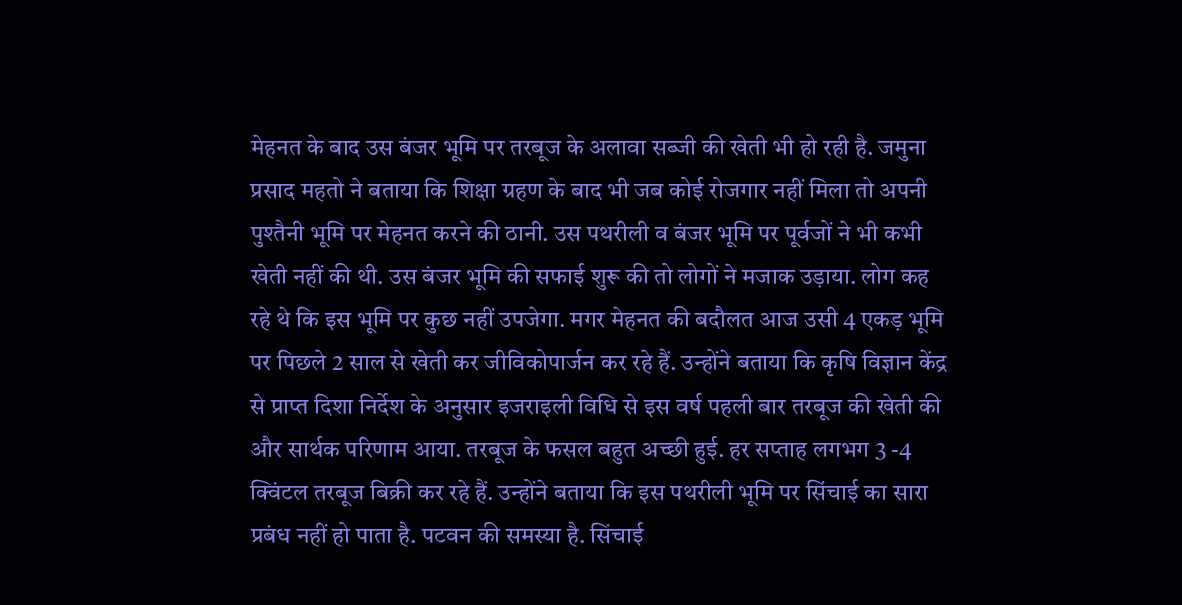मेहनत के बाद उस बंजर भूमि पर तरबूज के अलावा सब्जी की खेती भी हो रही है. जमुना प्रसाद महतो ने बताया कि शिक्षा ग्रहण के बाद भी जब कोई रोजगार नहीं मिला तो अपनी पुश्तैनी भूमि पर मेहनत करने की ठानी. उस पथरीली व बंजर भूमि पर पूर्वजों ने भी कभी खेती नहीं की थी. उस बंजर भूमि की सफाई शुरू की तो लोगों ने मजाक उड़ाया. लोग कह रहे थे कि इस भूमि पर कुछ नहीं उपजेगा. मगर मेहनत की बदौलत आज उसी 4 एकड़ भूमि पर पिछले 2 साल से खेती कर जीविकोपार्जन कर रहे हैं. उन्होंने बताया कि कृषि विज्ञान केंद्र से प्राप्त दिशा निर्देश के अनुसार इजराइली विधि से इस वर्ष पहली बार तरबूज की खेती की और सार्थक परिणाम आया. तरबूज के फसल बहुत अच्छी हुई. हर सप्ताह लगभग 3 -4 क्विंटल तरबूज बिक्री कर रहे हैं. उन्होंने बताया कि इस पथरीली भूमि पर सिंचाई का सारा प्रबंध नहीं हो पाता है. पटवन की समस्या है. सिंचाई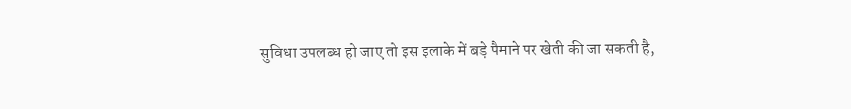सुविधा उपलब्ध हो जाए तो इस इलाके में बड़े पैमाने पर खेती की जा सकती है,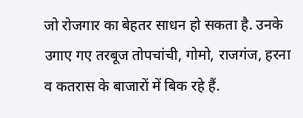जो रोजगार का बेहतर साधन हो सकता है. उनके उगाए गए तरबूज तोपचांची, गोमो, राजगंज, हरना व कतरास के बाजारों में बिक रहे हैं.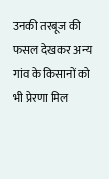उनकी तरबूज की फसल देखकर अन्य गांव के किसानों को भी प्रेरणा मिल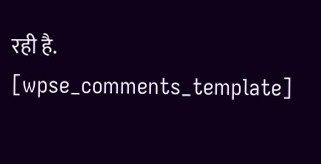रही है. [wpse_comments_template]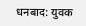धनबाद: युवक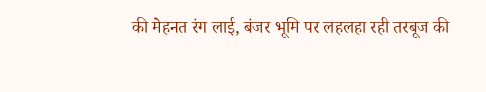की मेहनत रंग लाई, बंजर भूमि पर लहलहा रही तरबूज की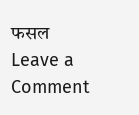फसल
Leave a Comment